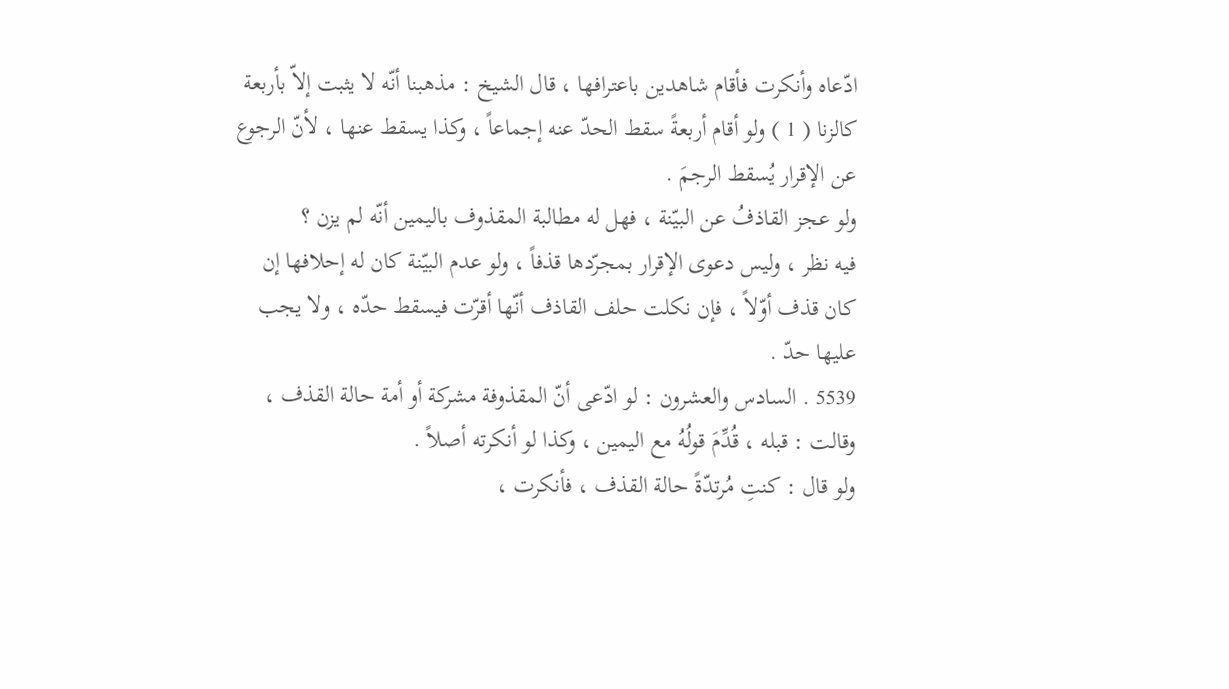ادّعاه وأنكرت فأقام شاهدين باعترافها ، قال الشيخ : مذهبنا أنّه لا يثبت إلاّ بأربعة
كالزنا ( 1 ) ولو أقام أربعةً سقط الحدّ عنه إجماعاً ، وكذا يسقط عنها ، لأنّ الرجوع
عن الإقرار يُسقط الرجمَ .
ولو عجز القاذفُ عن البيّنة ، فهل له مطالبة المقذوف باليمين أنّه لم يزن ؟
فيه نظر ، وليس دعوى الإقرار بمجرّدها قذفاً ، ولو عدم البيّنة كان له إحلافها إن
كان قذف أوّلاً ، فإن نكلت حلف القاذف أنّها أقرّت فيسقط حدّه ، ولا يجب
عليها حدّ .
5539 . السادس والعشرون : لو ادّعى أنّ المقذوفة مشركة أو أمة حالة القذف ،
وقالت : قبله ، قُدِّمَ قولُهُ مع اليمين ، وكذا لو أنكرته أصلاً .
ولو قال : كنتِ مُرتدّةً حالة القذف ، فأنكرت ،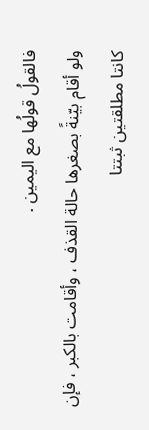فالقولُ قولُها مع اليمين .
ولو أقام بيّنةً بصغرها حالة القذف ، وأقامت بالكبر ، فإن كانتا مطلقتين ثبتتا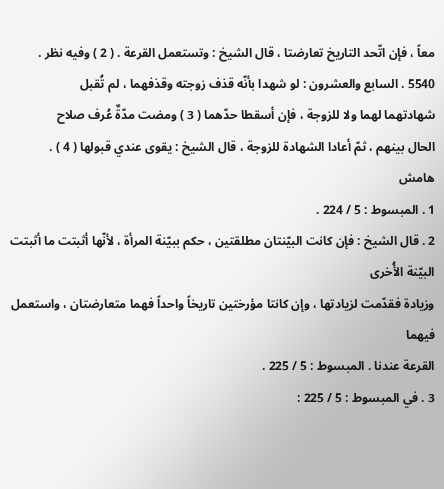معاً ، فإن اتّحد التاريخ تعارضتا ، قال الشيخ : وتستعمل القرعة . ( 2 ) وفيه نظر .
5540 . السابع والعشرون : لو شهدا بأنّه قذف زوجته وقذفهما ، لم تُقبل
شهادتهما لهما ولا للزوجة ، فإن أسقطا حدّهما ( 3 ) ومضت مدّةٌ عُرف صلاح
الحال بينهم ، ثمّ أعادا الشهادة للزوجة ، قال الشيخ : يقوى عندي قبولها ( 4 ) .
هامش
1 . المبسوط : 5 / 224 .
2 . قال الشيخ : فإن كانت البيّنتان مطلقتين ، حكم ببيّنة المرأة ، لأنّها أثبتت ما أثبتت البيّنة الأُخرى
وزيادة فقدّمت لزيادتها ، وإن كانتا مؤرختين تاريخاً واحداً فهما متعارضتان ، واستعمل فيهما
القرعة عندنا . المبسوط : 5 / 225 .
3 . في المبسوط : 5 / 225 :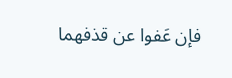فإن عَفوا عن قذفهما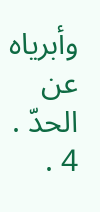وأبرياه عن الحدّ .
4 .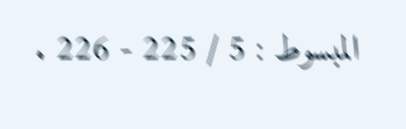المبسوط : 5 / 225 - 226 .